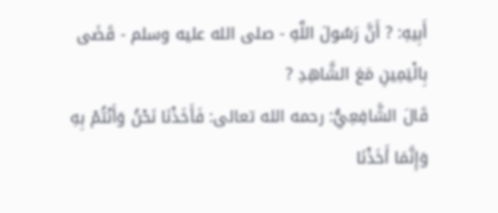أَبِيهِ: ? أَنَّ رَسُولَ اللَّهِ - صلى الله عليه وسلم - قَضَى بِالْيَمِينِ مَعَ الشَّاهِدِ ?
قَالَ الشَّافِعِيُّ: رحمه الله تعالى: فَأَخَذْنَا نَحْنُ وَأَنْتُمْ بِهِ وَإِنَّمَا أَخَذْنَا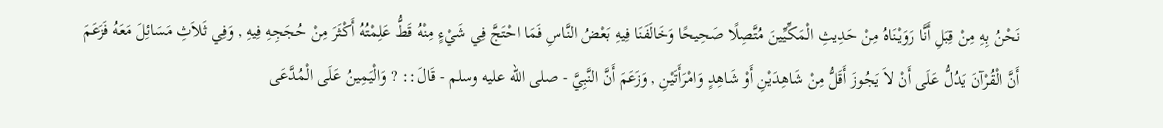نَحْنُ بِهِ مِنْ قِبَلِ أَنَّا رَوَيْنَاهُ مِنْ حَدِيثِ الْمَكِّيِّينَ مُتَّصِلًا صَحِيحًا وَخَالَفَنَا فِيهِ بَعْضُ النَّاسِ فَمَا احْتَجَّ فِي شَيْءٍ مِنْهُ قَطُّ عَلِمْتُهُ أَكْثَرَ مِنْ حُجَجِهِ فِيهِ , وَفِي ثَلاَثِ مَسَائِلَ مَعَهُ فَزَعَمَ أَنَّ الْقُرْآنَ يَدُلُّ عَلَى أَنْ لاَ يَجُوزَ أَقَلُّ مِنْ شَاهِدَيْنِ أَوْ شَاهِدٍ وَامْرَأَتَيْنِ , وَزَعَمَ أَنَّ النَّبِيَّ - صلى الله عليه وسلم - قَالَ:: ? وَالْيَمِينُ عَلَى الْمُدَّعَى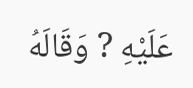عَلَيْهِ ? وَقَالَهُ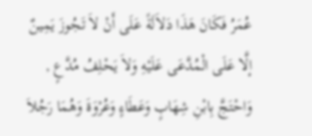عُمَرُ فَكَانَ هَذَا دَلاَلَةً عَلَى أَنْ لاَ تَجُوزَ يَمِينٌ إلَّا عَلَى الْمُدَّعَى عَلَيْهِ وَلاَ يَحْلِفُ مُدَّعٍ , وَاحْتَجَّ بِابْنِ شِهَابٍ وَعَطَاءٍ وَعُرْوَةَ وَهُمَا رَجُلاَ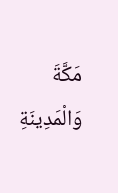مَكَّةَ وَالْمَدِينَةِ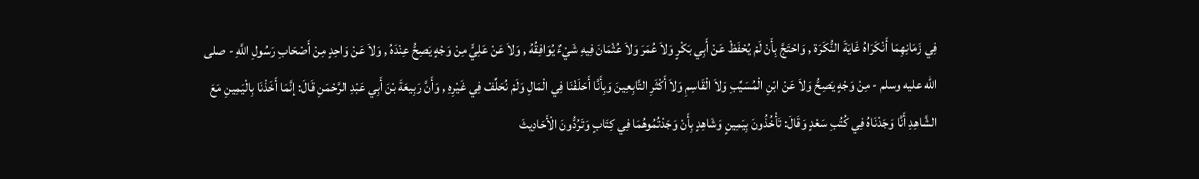فِي زَمَانِهِمَا أَنْكَرَاهُ غَايَةَ النُّكَرَة , وَاحْتَجَّ بِأَنْ لَمْ يُحْفَظْ عَنْ أَبِي بَكْرٍ وَلاَ عُمَرَ وَلاَ عُثْمَانَ فِيهِ شَيْءٌ يُوَافِقُهُ , وَلاَ عَنْ عَلِيٍّ مِنْ وَجْهٍ يَصِحُّ عِنْدَهُ , وَلاَ عَنْ وَاحِدٍ مِنْ أَصْحَابِ رَسُولِ اللَّهِ - صلى الله عليه وسلم - مِنْ وَجْهٍ يَصِحُّ وَلاَ عَنْ ابْنِ الْمُسَيِّبِ وَلاَ الْقَاسِمِ وَلاَ أَكْثَرِ التَّابِعِينَ وَبِأَنَّا أَحَلَفْنَا فِي الْمَالِ وَلَمْ نُحَلِّفْ فِي غَيْرِهِ , وَأَنَّ رَبِيعَةَ بْنَ أَبِي عَبْدِ الرَّحْمَنِ قَالَ: إنَّمَا أَخَذْنَا بِالْيَمِينِ مَعَ الشَّاهِدِ أَنَّا وَجَدْنَاهُ فِي كُتُبِ سَعْدٍ وَقَالَ: تَأْخُذُونَ بِيَمِينٍ وَشَاهِدٍ بِأَنْ وَجَدْتُمُوهُمَا فِي كِتَابٍ وَتَرُدُّونَ الْأَحَادِيثَ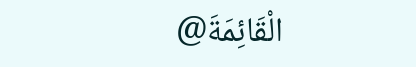الْقَائِمَةَ@